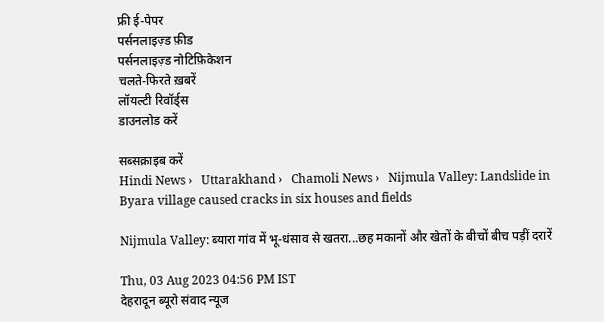फ्री ई-पेपर
पर्सनलाइज़्ड फ़ीड
पर्सनलाइज़्ड नोटिफ़िकेशन
चलते-फिरते ख़बरें
लॉयल्टी रिवॉर्ड्स
डाउनलोड करें

सब्सक्राइब करें
Hindi News ›   Uttarakhand ›   Chamoli News ›   Nijmula Valley: Landslide in Byara village caused cracks in six houses and fields

Nijmula Valley: ब्यारा गांव में भू-धंसाव से खतरा...छह मकानों और खेतों के बीचों बीच पड़ीं दरारें

Thu, 03 Aug 2023 04:56 PM IST
देहरादून ब्यूरो संवाद न्यूज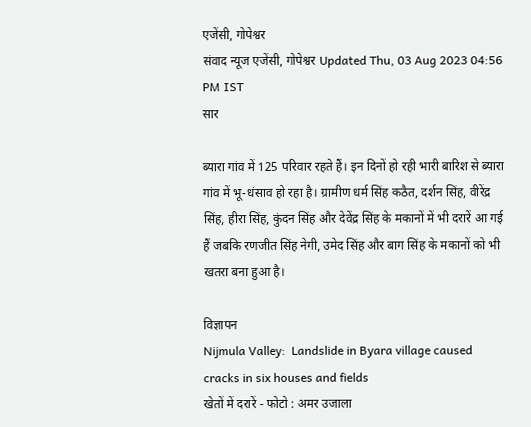एजेंसी, गोपेश्वर
संवाद न्यूज एजेंसी, गोपेश्वर Updated Thu, 03 Aug 2023 04:56 PM IST
सार

ब्यारा गांव में 125 परिवार रहते हैं। इन दिनों हो रही भारी बारिश से ब्यारा गांव में भू-धंसाव हो रहा है। ग्रामीण धर्म सिंह कठैत, दर्शन सिंह, वीरेंद्र सिंह, हीरा सिंह, कुंदन सिंह और देवेंद्र सिंह के मकानों में भी दरारें आ गई हैं जबकि रणजीत सिंह नेगी, उमेद सिंह और बाग सिंह के मकानों को भी खतरा बना हुआ है।

विज्ञापन
Nijmula Valley:  Landslide in Byara village caused cracks in six houses and fields
खेतों में दरारें - फोटो : अमर उजाला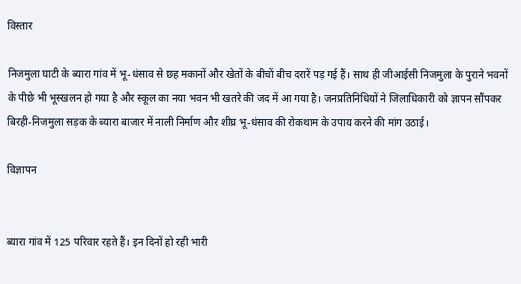विस्तार

निजमुला घाटी के ब्यारा गांव में भू-धंसाव से छह मकानों और खेतों के बीचों बीच दरारें पड़ गई हैं। साथ ही जीआईसी निजमुला के पुराने भवनों के पीछे भी भूस्खलन हो गया है और स्कूल का नया भवन भी खतरे की जद में आ गया है। जनप्रतिनिधियों ने जिलाधिकारी को ज्ञापन सौंपकर बिरही-निजमुला सड़क के ब्यारा बाजार में नाली निर्माण और शीघ्र भू-धंसाव की रोकथाम के उपाय करने की मांग उठाई।

विज्ञापन


ब्यारा गांव में 125 परिवार रहते हैं। इन दिनों हो रही भारी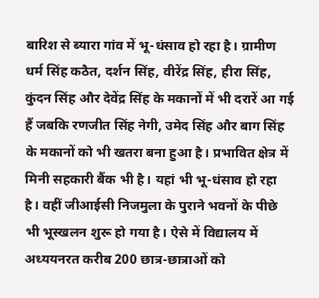बारिश से ब्यारा गांव में भू-धंसाव हो रहा है। ग्रामीण धर्म सिंह कठैत, दर्शन सिंह, वीरेंद्र सिंह, हीरा सिंह, कुंदन सिंह और देवेंद्र सिंह के मकानों में भी दरारें आ गई हैं जबकि रणजीत सिंह नेगी, उमेद सिंह और बाग सिंह के मकानों को भी खतरा बना हुआ है। प्रभावित क्षेत्र में मिनी सहकारी बैंक भी है। यहां भी भू-धंसाव हो रहा है। वहीं जीआईसी निजमुला के पुराने भवनों के पीछे भी भूस्खलन शुरू हो गया है। ऐसे में विद्यालय में अध्ययनरत करीब 200 छात्र-छात्राओं को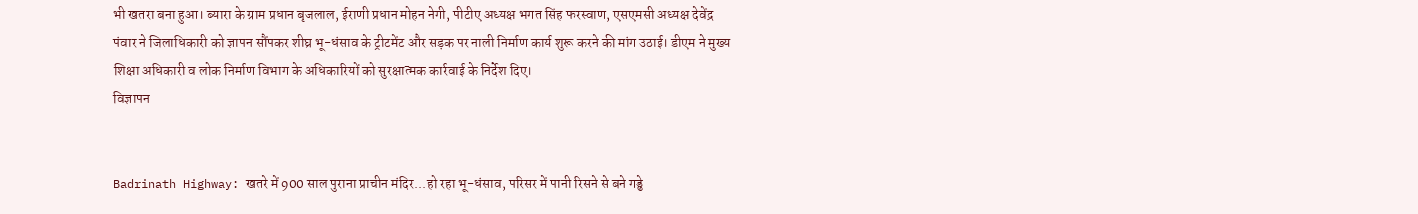भी खतरा बना हुआ। ब्यारा के ग्राम प्रधान बृजलाल, ईराणी प्रधान मोहन नेगी, पीटीए अध्यक्ष भगत सिंह फरस्वाण, एसएमसी अध्यक्ष देवेंद्र पंवार ने जिलाधिकारी को ज्ञापन सौंपकर शीघ्र भू-धंसाव के ट्रीटमेंट और सड़क पर नाली निर्माण कार्य शुरू करने की मांग उठाई। डीएम ने मुख्य शिक्षा अधिकारी व लोक निर्माण विभाग के अधिकारियों को सुरक्षात्मक कार्रवाई के निर्देश दिए।
विज्ञापन


Badrinath Highway: खतरे में 900 साल पुराना प्राचीन मंदिर...हो रहा भू-धंसाव, परिसर में पानी रिसने से बने गड्ढे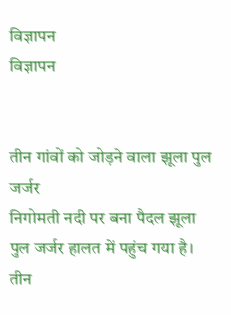विज्ञापन
विज्ञापन


तीन गांवों को जोड़ने वाला झूला पुल जर्जर
निगोमती नदी पर बना पैदल झूला पुल जर्जर हालत में पहुंच गया है। तीन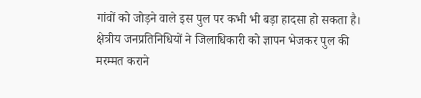गांवों को जोड़ने वाले इस पुल पर कभी भी बड़ा हादसा हो सकता है। क्षेत्रीय जनप्रतिनिधियों ने जिलाधिकारी को ज्ञापन भेजकर पुल की मरम्मत कराने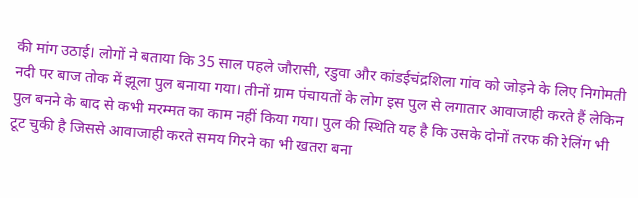की मांग उठाई। लोगों ने बताया कि 35 साल पहले जौरासी, रडुवा और कांडईचंद्रशिला गांव को जोड़ने के लिए निगोमती नदी पर बाज तोक में झूला पुल बनाया गया। तीनों ग्राम पंचायतों के लोग इस पुल से लगातार आवाजाही करते हैं लेकिन पुल बनने के बाद से कभी मरम्मत का काम नहीं किया गया। पुल की स्थिति यह है कि उसके दोनों तरफ की रेलिंग भी टूट चुकी है जिससे आवाजाही करते समय गिरने का भी खतरा बना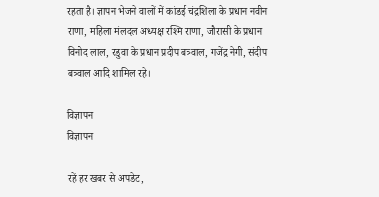रहता है। ज्ञापन भेजने वालों में कांडई चंद्रशिला के प्रधान नवीन राणा, महिला मंलदल अध्यक्ष रश्मि राणा, जौरासी के प्रधान विनोद लाल, रडुवा के प्रधान प्रदीप बत्र्वाल, गजेंद्र नेगी, संदीप बत्र्वाल आदि शामिल रहे।

विज्ञापन
विज्ञापन

रहें हर खबर से अपडेट,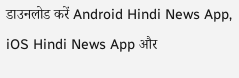डाउनलोड करें Android Hindi News App, iOS Hindi News App और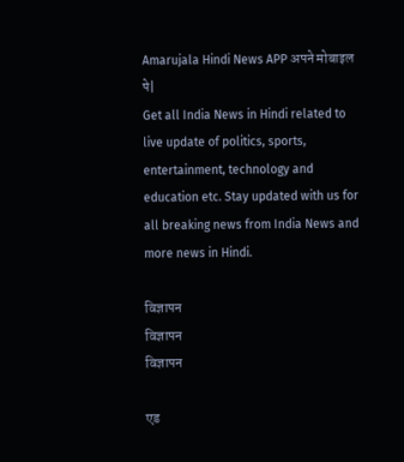Amarujala Hindi News APP अपने मोबाइल पे|
Get all India News in Hindi related to live update of politics, sports, entertainment, technology and education etc. Stay updated with us for all breaking news from India News and more news in Hindi.

विज्ञापन
विज्ञापन
विज्ञापन

एड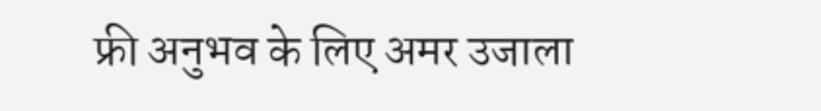फ्री अनुभव के लिए अमर उजाला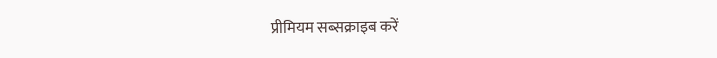प्रीमियम सब्सक्राइब करें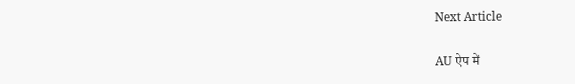Next Article

AU ऐप में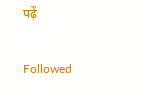पढ़ें

Followed